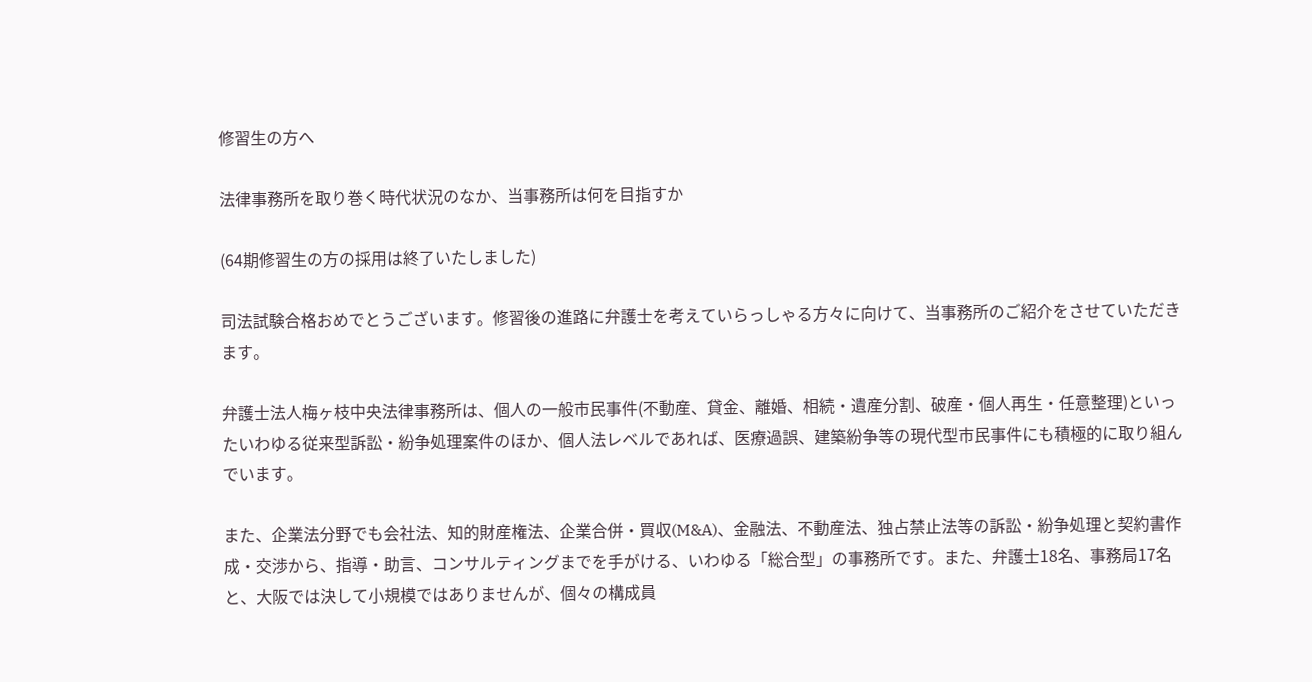修習生の方へ

法律事務所を取り巻く時代状況のなか、当事務所は何を目指すか

(64期修習生の方の採用は終了いたしました)

司法試験合格おめでとうございます。修習後の進路に弁護士を考えていらっしゃる方々に向けて、当事務所のご紹介をさせていただきます。

弁護士法人梅ヶ枝中央法律事務所は、個人の一般市民事件(不動産、貸金、離婚、相続・遺産分割、破産・個人再生・任意整理)といったいわゆる従来型訴訟・紛争処理案件のほか、個人法レベルであれば、医療過誤、建築紛争等の現代型市民事件にも積極的に取り組んでいます。

また、企業法分野でも会社法、知的財産権法、企業合併・買収(M&A)、金融法、不動産法、独占禁止法等の訴訟・紛争処理と契約書作成・交渉から、指導・助言、コンサルティングまでを手がける、いわゆる「総合型」の事務所です。また、弁護士18名、事務局17名と、大阪では決して小規模ではありませんが、個々の構成員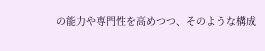の能力や専門性を高めつつ、そのような構成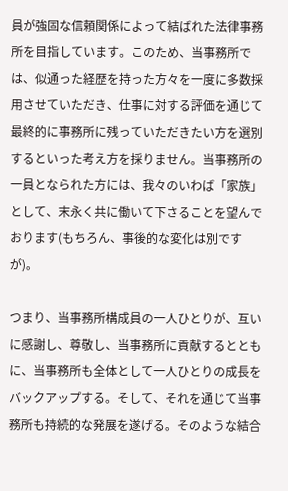員が強固な信頼関係によって結ばれた法律事務所を目指しています。このため、当事務所では、似通った経歴を持った方々を一度に多数採用させていただき、仕事に対する評価を通じて最終的に事務所に残っていただきたい方を選別するといった考え方を採りません。当事務所の一員となられた方には、我々のいわば「家族」として、末永く共に働いて下さることを望んでおります(もちろん、事後的な変化は別ですが)。

つまり、当事務所構成員の一人ひとりが、互いに感謝し、尊敬し、当事務所に貢献するとともに、当事務所も全体として一人ひとりの成長をバックアップする。そして、それを通じて当事務所も持続的な発展を遂げる。そのような結合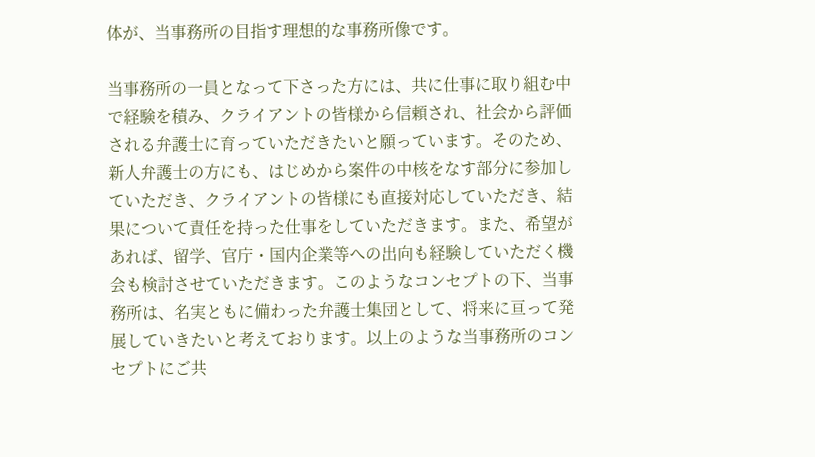体が、当事務所の目指す理想的な事務所像です。

当事務所の一員となって下さった方には、共に仕事に取り組む中で経験を積み、クライアントの皆様から信頼され、社会から評価される弁護士に育っていただきたいと願っています。そのため、新人弁護士の方にも、はじめから案件の中核をなす部分に参加していただき、クライアントの皆様にも直接対応していただき、結果について責任を持った仕事をしていただきます。また、希望があれば、留学、官庁・国内企業等への出向も経験していただく機会も検討させていただきます。このようなコンセプトの下、当事務所は、名実ともに備わった弁護士集団として、将来に亘って発展していきたいと考えております。以上のような当事務所のコンセプトにご共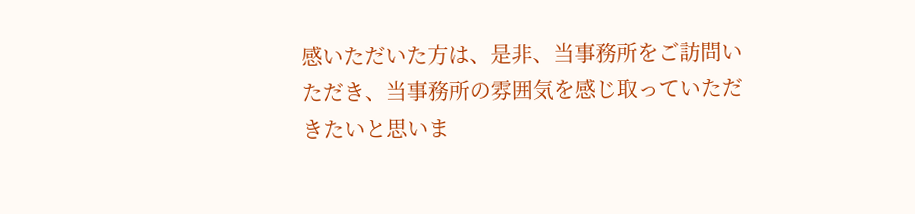感いただいた方は、是非、当事務所をご訪問いただき、当事務所の雰囲気を感じ取っていただきたいと思いま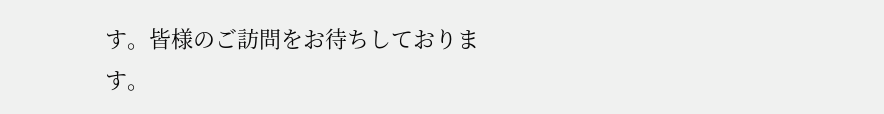す。皆様のご訪問をお待ちしております。